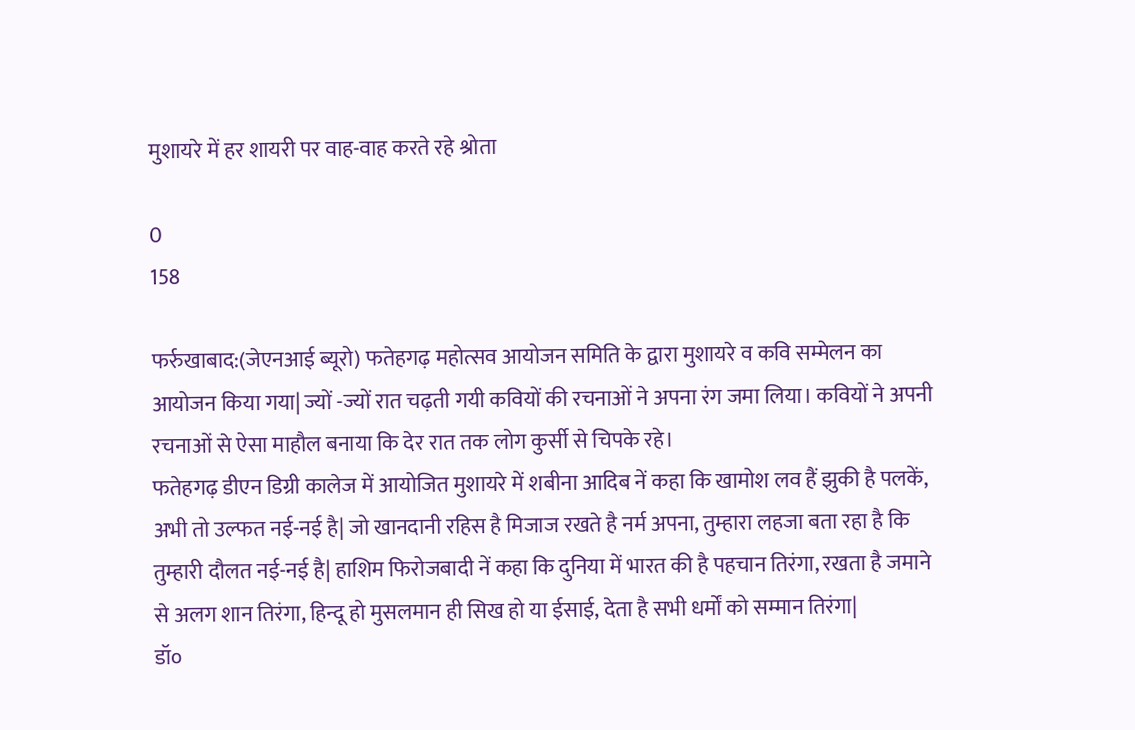मुशायरे में हर शायरी पर वाह-वाह करते रहे श्रोता

0
158

फर्रुखाबाद:(जेएनआई ब्यूरो) फतेहगढ़ महोत्सव आयोजन समिति के द्वारा मुशायरे व कवि सम्मेलन का आयोजन किया गया| ज्यों -ज्यों रात चढ़ती गयी कवियों की रचनाओं ने अपना रंग जमा लिया। कवियों ने अपनी रचनाओं से ऐसा माहौल बनाया कि देर रात तक लोग कुर्सी से चिपके रहे।
फतेहगढ़ डीएन डिग्री कालेज में आयोजित मुशायरे में शबीना आदिब नें कहा कि खामोश लव हैं झुकी है पलकें, अभी तो उल्फत नई-नई है| जो खानदानी रहिस है मिजाज रखते है नर्म अपना, तुम्हारा लहजा बता रहा है कि तुम्हारी दौलत नई-नई है| हाशिम फिरोजबादी नें कहा कि दुनिया में भारत की है पहचान तिरंगा, रखता है जमाने से अलग शान तिरंगा, हिन्दू हो मुसलमान ही सिख हो या ईसाई, देता है सभी धर्मों को सम्मान तिरंगा|
डॉ०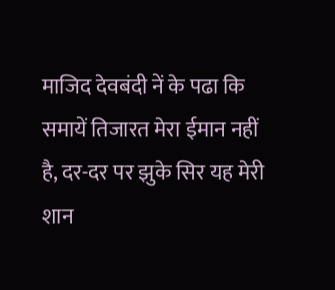माजिद देवबंदी नें के पढा कि समायें तिजारत मेरा ईमान नहीं है, दर-दर पर झुके सिर यह मेरी शान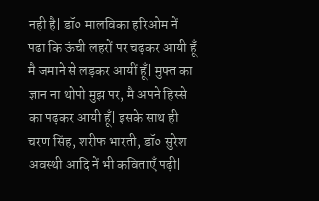नही है| डॉ० मालविका हरिओम नें पढा कि ऊंची लहरों पर चढ़कर आयी हूँ मै जमाने से लड़कर आयीं हूँ| मुफ्त का ज्ञान ना थोपो मुझ पर, मै अपने हिस्से का पढ़कर आयी हूँ| इसके साथ ही चरण सिंह, शरीफ भारती, डॉ० सुरेश अवस्थी आदि नें भी कविताएँ पढ़ी|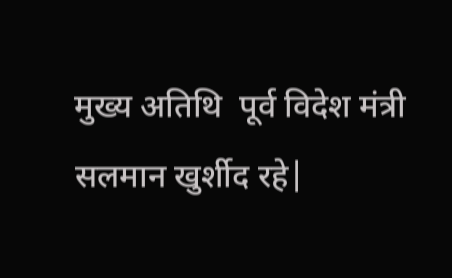मुख्य अतिथि  पूर्व विदेश मंत्री सलमान खुर्शीद रहे|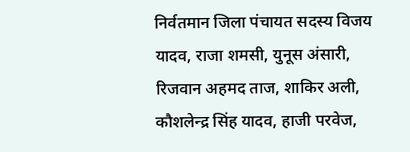निर्वतमान जिला पंचायत सदस्य विजय यादव, राजा शमसी, युनूस अंसारी, रिजवान अहमद ताज, शाकिर अली, कौशलेन्द्र सिंह यादव, हाजी परवेज,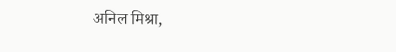अनिल मिश्रा,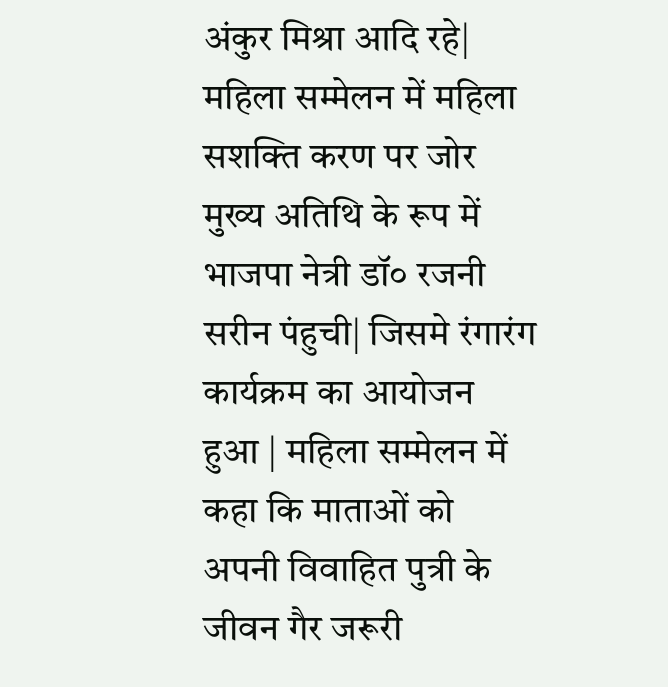अंकुर मिश्रा आदि रहे|
महिला सम्मेलन में महिला सशक्ति करण पर जोर
मुख्य अतिथि के रूप में भाजपा नेत्री डॉ० रजनी सरीन पंहुची| जिसमे रंगारंग कार्यक्रम का आयोजन हुआ | महिला सम्मेलन में कहा कि माताओं को अपनी विवाहित पुत्री के जीवन गैर जरूरी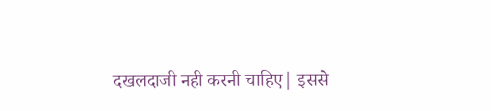दखलदाजी नही करनी चाहिए| इससे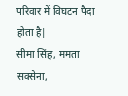परिवार में विघटन पैदा होता है|
सीमा सिंह, ममता सक्सेना,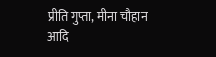प्रीति गुप्ता, मीना चौहान आदि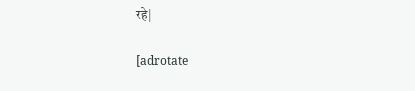रहे|

[adrotate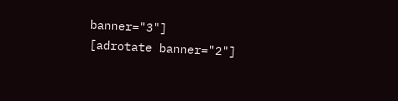banner="3"]
[adrotate banner="2"]